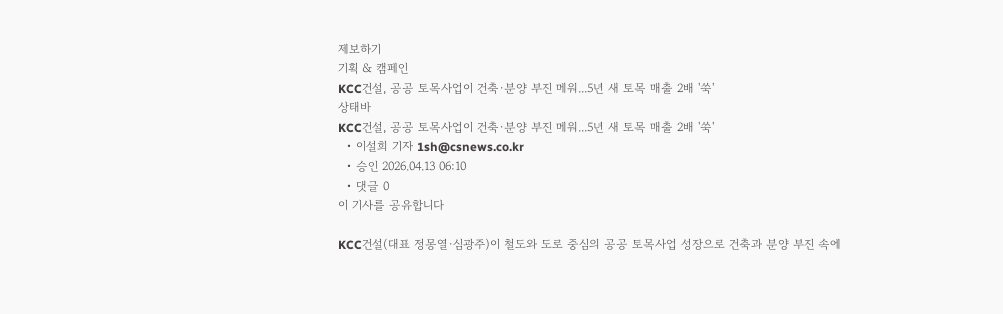제보하기
기획 & 캠페인
KCC건설, 공공 토목사업이 건축·분양 부진 메워...5년 새 토목 매출 2배 '쑥'
상태바
KCC건설, 공공 토목사업이 건축·분양 부진 메워...5년 새 토목 매출 2배 '쑥'
  • 이설희 기자 1sh@csnews.co.kr
  • 승인 2026.04.13 06:10
  • 댓글 0
이 기사를 공유합니다

KCC건설(대표 정몽열·심광주)이 철도와 도로 중심의 공공 토목사업 성장으로 건축과 분양 부진 속에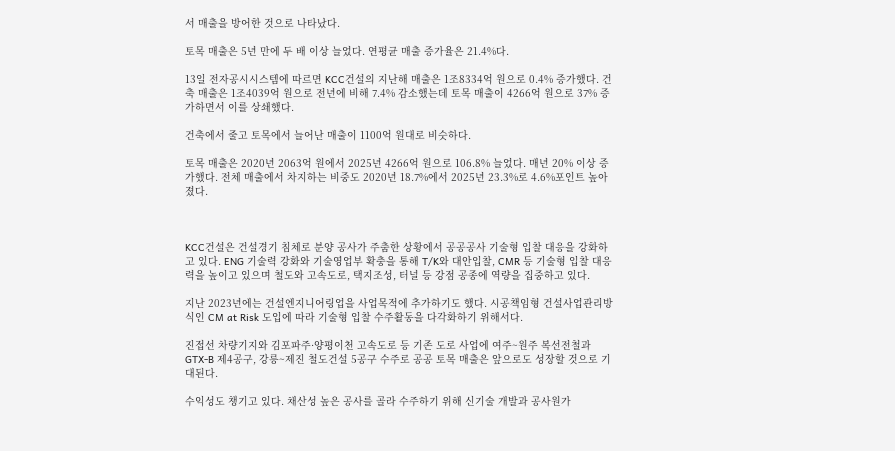서 매출을 방어한 것으로 나타났다.

토목 매출은 5년 만에 두 배 이상 늘었다. 연평균 매출 증가율은 21.4%다.

13일 전자공시시스템에 따르면 KCC건설의 지난해 매출은 1조8334억 원으로 0.4% 증가했다. 건축 매출은 1조4039억 원으로 전년에 비해 7.4% 감소했는데 토목 매출이 4266억 원으로 37% 증가하면서 이를 상쇄했다.

건축에서 줄고 토목에서 늘어난 매출이 1100억 원대로 비슷하다.

토목 매출은 2020년 2063억 원에서 2025년 4266억 원으로 106.8% 늘었다. 매년 20% 이상 증가했다. 전체 매출에서 차지하는 비중도 2020년 18.7%에서 2025년 23.3%로 4.6%포인트 높아졌다.



KCC건설은 건설경기 침체로 분양 공사가 주춤한 상황에서 공공공사 기술형 입찰 대응을 강화하고 있다. ENG 기술력 강화와 기술영업부 확충을 통해 T/K와 대안입찰, CMR 등 기술형 입찰 대응력을 높이고 있으며 철도와 고속도로, 택지조성, 터널 등 강점 공종에 역량을 집중하고 있다.

지난 2023년에는 건설엔지니어링업을 사업목적에 추가하기도 했다. 시공책임형 건설사업관리방식인 CM at Risk 도입에 따라 기술형 입찰 수주활동을 다각화하기 위해서다.

진접선 차량기지와 김포파주·양평이천 고속도로 등 기존 도로 사업에 여주~원주 복선전철과 GTX-B 제4공구, 강릉~제진 철도건설 5공구 수주로 공공 토목 매출은 앞으로도 성장할 것으로 기대된다.

수익성도 챙기고 있다. 채산성 높은 공사를 골라 수주하기 위해 신기술 개발과 공사원가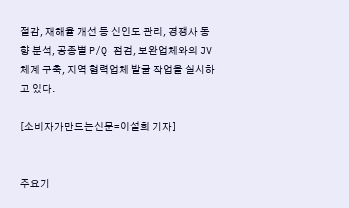절감, 재해율 개선 등 신인도 관리, 경쟁사 동향 분석, 공종별 P/Q 점검, 보완업체와의 JV 체계 구축, 지역 협력업체 발굴 작업을 실시하고 있다.

[소비자가만드는신문=이설희 기자]


주요기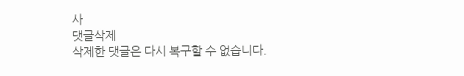사
댓글삭제
삭제한 댓글은 다시 복구할 수 없습니다.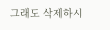그래도 삭제하시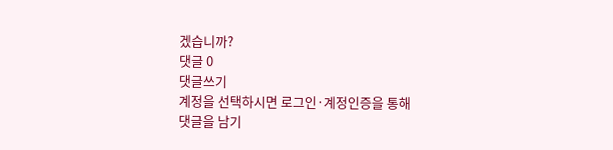겠습니까?
댓글 0
댓글쓰기
계정을 선택하시면 로그인·계정인증을 통해
댓글을 남기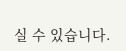실 수 있습니다.